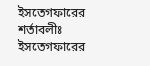ইসতেগফারের শর্তাবলীঃ
ইসতেগফারের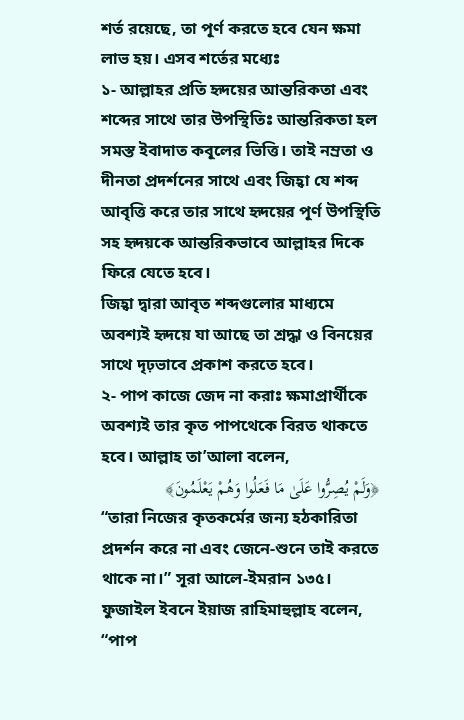শর্ত রয়েছে, তা পূর্ণ করতে হবে যেন ক্ষমা লাভ হয়। এসব শর্তের মধ্যেঃ
১- আল্লাহর প্রতি হৃদয়ের আন্তরিকতা এবং শব্দের সাথে তার উপস্থিতিঃ আন্তরিকতা হল সমস্ত ইবাদাত কবূলের ভিত্তি। তাই নম্রতা ও দীনতা প্রদর্শনের সাথে এবং জিহ্বা যে শব্দ আবৃত্তি করে তার সাথে হৃদয়ের পূর্ণ উপস্থিতি সহ হৃদয়কে আন্তরিকভাবে আল্লাহর দিকে ফিরে যেতে হবে।
জিহ্বা দ্বারা আবৃত শব্দগুলোর মাধ্যমে অবশ্যই হৃদয়ে যা আছে তা শ্রদ্ধা ও বিনয়ের সাথে দৃঢ়ভাবে প্রকাশ করতে হবে।
২- পাপ কাজে জেদ না করাঃ ক্ষমাপ্রার্থীকে অবশ্যই তার কৃত পাপথেকে বিরত থাকতে হবে। আল্লাহ তা’আলা বলেন,
﴿وَلَمْ يُصِرُّوا عَلَىٰ مَا فَعَلُوا وَهُمْ يَعْلَمُونَ﴾
“তারা নিজের কৃতকর্মের জন্য হঠকারিতা প্রদর্শন করে না এবং জেনে-শুনে তাই করতে থাকে না।” সূরা আলে-ইমরান ১৩৫।
ফুজাইল ইবনে ইয়াজ রাহিমাহুল্লাহ বলেন, “পাপ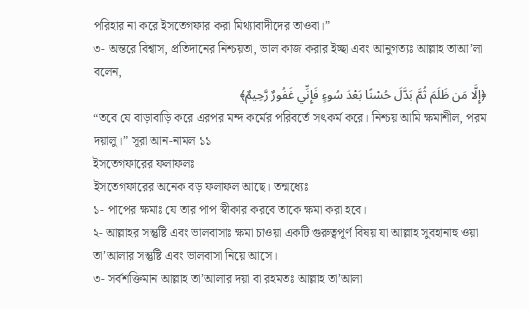পরিহার না করে ইসতেগফার করা মিথ্যাবাদীদের তাওবা।”
৩- অন্তরে বিশ্বাস, প্রতিদানের নিশ্চয়তা, ভাল কাজ করার ইচ্ছা এবং আনুগত্যঃ আল্লাহ তাআ’লা বলেন,
﴿إِلَّا مَن ظَلَمَ ثُمَّ بَدَّلَ حُسْنًا بَعْدَ سُوءٍ فَإِنِّي غَفُورٌ رَّحِيمٌ﴾
“তবে যে বাড়াবাড়ি করে এরপর মন্দ কর্মের পরিবর্তে সৎকর্ম করে। নিশ্চয় আমি ক্ষমাশীল, পরম দয়ালু।” সূরা আন-নামল ১১
ইসতেগফারের ফলাফলঃ
ইসতেগফারের অনেক বড় ফলাফল আছে। তন্মধ্যেঃ
১- পাপের ক্ষমাঃ যে তার পাপ স্বীকার করবে তাকে ক্ষমা করা হবে।
২- আল্লাহর সন্তুষ্টি এবং ভালবাসাঃ ক্ষমা চাওয়া একটি গুরুত্বপূর্ণ বিষয় যা আল্লাহ সুবহানাহু ওয়া তা’আলার সন্তুষ্টি এবং ভালবাসা নিয়ে আসে।
৩- সর্বশক্তিমান আল্লাহ তা’আলার দয়া বা রহমতঃ আল্লাহ তা’আলা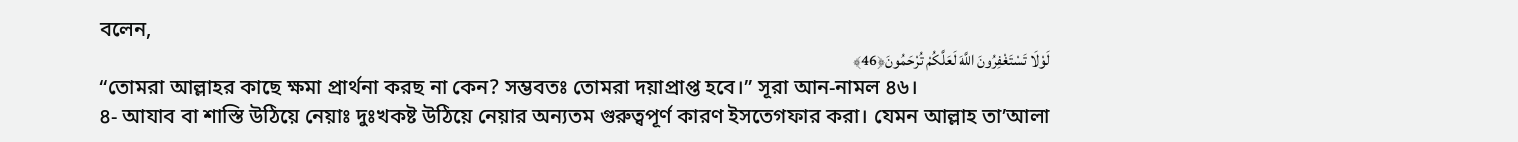বলেন,
لَوْلَا تَسْتَغْفِرُونَ اللَّهَ لَعَلَّكُمْ تُرْحَمُونَ﴿46﴾
“তোমরা আল্লাহর কাছে ক্ষমা প্রার্থনা করছ না কেন? সম্ভবতঃ তোমরা দয়াপ্রাপ্ত হবে।” সূরা আন-নামল ৪৬।
৪- আযাব বা শাস্তি উঠিয়ে নেয়াঃ দুঃখকষ্ট উঠিয়ে নেয়ার অন্যতম গুরুত্বপূর্ণ কারণ ইসতেগফার করা। যেমন আল্লাহ তা’আলা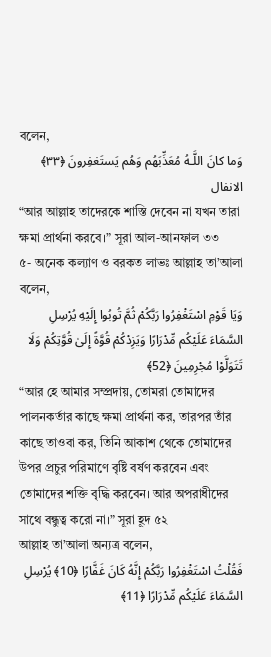বলেন,
وَما كانَ اللَّـهُ مُعَذِّبَهُم وَهُم يَستَغفِرونَ ﴿٣٣﴾ الانفال
“আর আল্লাহ তাদেরকে শাস্তি দেবেন না যখন তারা ক্ষমা প্রার্থনা করবে।” সূরা আল-আনফাল ৩৩
৫- অনেক কল্যাণ ও বরকত লাভঃ আল্লাহ তা’আলা বলেন,
وَيَا قَوْمِ اسْتَغْفِرُوا رَبَّكُمْ ثُمَّ تُوبُوا إِلَيْهِ يُرْسِلِ السَّمَاءَ عَلَيْكُم مِّدْرَارًا وَيَزِدْكُمْ قُوَّةً إِلَىٰ قُوَّتِكُمْ وَلَا تَتَوَلَّوْا مُجْرِمِينَ ﴿52﴾
“আর হে আমার সম্প্রদায়, তোমরা তোমাদের পালনকর্তার কাছে ক্ষমা প্রার্থনা কর, তারপর তাঁর কাছে তাওবা কর, তিনি আকাশ থেকে তোমাদের উপর প্রচুর পরিমাণে বৃষ্টি বর্ষণ করবেন এবং তোমাদের শক্তি বৃদ্ধি করবেন। আর অপরাধীদের সাথে বন্ধুত্ব করো না।” সূরা হূদ ৫২
আল্লাহ তা’আলা অন্যত্র বলেন,
فَقُلْتُ اسْتَغْفِرُوا رَبَّكُمْ إِنَّهُ كَانَ غَفَّارًا ﴿10﴾ يُرْسِلِ السَّمَاءَ عَلَيْكُم مِّدْرَارًا ﴿11﴾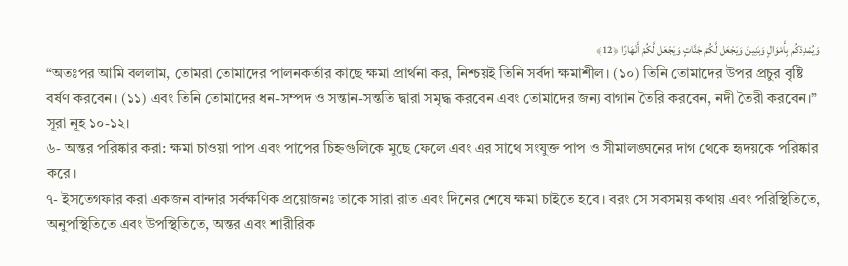وَيُمْدِدْكُم بِأَمْوَالٍ وَبَنِينَ وَيَجْعَل لَّكُمْ جَنَّاتٍ وَيَجْعَل لَّكُمْ أَنْهَارًا ﴿12﴾
“অতঃপর আমি বললাম, তোমরা তোমাদের পালনকর্তার কাছে ক্ষমা প্রার্থনা কর, নিশ্চয়ই তিনি সর্বদা ক্ষমাশীল। (১০) তিনি তোমাদের উপর প্রচুর বৃষ্টি বর্ষণ করবেন। (১১) এবং তিনি তোমাদের ধন-সম্পদ ও সন্তান-সন্ততি দ্বারা সমৃদ্ধ করবেন এবং তোমাদের জন্য বাগান তৈরি করবেন, নদী তৈরী করবেন।” সূরা নূহ ১০-১২।
৬- অন্তর পরিষ্কার করা: ক্ষমা চাওয়া পাপ এবং পাপের চিহ্নগুলিকে মুছে ফেলে এবং এর সাথে সংযুক্ত পাপ ও সীমালঙ্ঘনের দাগ থেকে হৃদয়কে পরিষ্কার করে।
৭- ইসতেগফার করা একজন বান্দার সর্বক্ষণিক প্রয়োজনঃ তাকে সারা রাত এবং দিনের শেষে ক্ষমা চাইতে হবে। বরং সে সবসময় কথায় এবং পরিস্থিতিতে, অনুপস্থিতিতে এবং উপস্থিতিতে, অন্তর এবং শারীরিক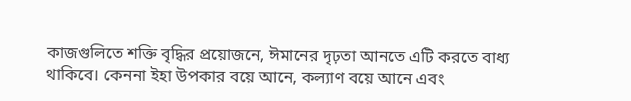কাজগুলিতে শক্তি বৃদ্ধির প্রয়োজনে, ঈমানের দৃঢ়তা আনতে এটি করতে বাধ্য থাকিবে। কেননা ইহা উপকার বয়ে আনে, কল্যাণ বয়ে আনে এবং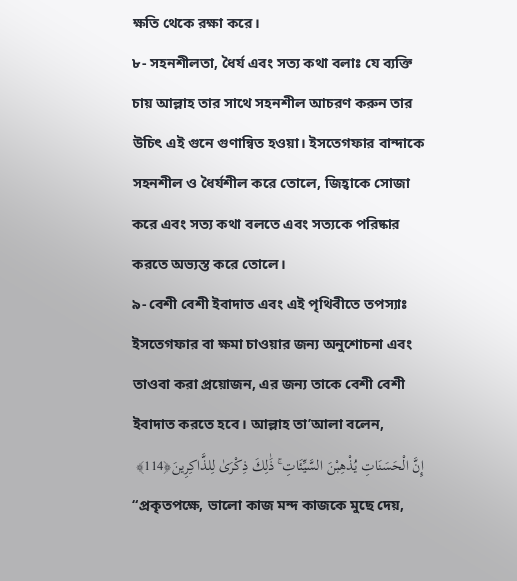ক্ষতি থেকে রক্ষা করে।
৮- সহনশীলতা, ধৈর্য এবং সত্য কথা বলাঃ যে ব্যক্তি চায় আল্লাহ তার সাথে সহনশীল আচরণ করুন তার উচিৎ এই গুনে গুণান্বিত হওয়া। ইসতেগফার বান্দাকে সহনশীল ও ধৈর্যশীল করে তোলে, জিহ্বাকে সোজা করে এবং সত্য কথা বলতে এবং সত্যকে পরিষ্কার করতে অভ্যস্ত করে তোলে।
৯- বেশী বেশী ইবাদাত এবং এই পৃথিবীতে তপস্যাঃ ইসতেগফার বা ক্ষমা চাওয়ার জন্য অনুশোচনা এবং তাওবা করা প্রয়োজন, এর জন্য তাকে বেশী বেশী ইবাদাত করতে হবে। আল্লাহ তা’আলা বলেন,
إِنَّ الْحَسَنَاتِ يُذْهِبْنَ السَّيِّئَاتِ ۚ ذَٰلِكَ ذِكْرَىٰ لِلذَّاكِرِينَ﴿114﴾
“প্রকৃতপক্ষে, ভালো কাজ মন্দ কাজকে মুছে দেয়,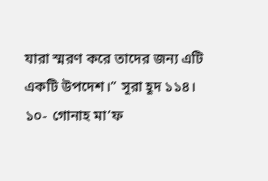যারা স্মরণ করে তাদের জন্য এটি একটি উপদেশ।” সূরা হূদ ১১৪।
১০- গোনাহ মা’ফ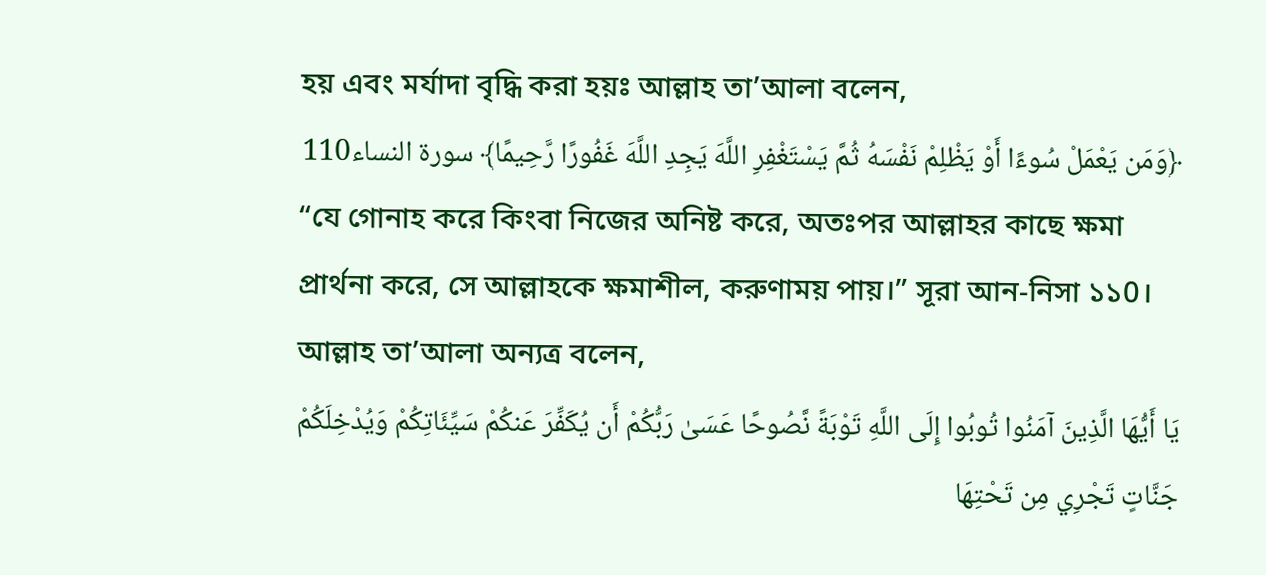হয় এবং মর্যাদা বৃদ্ধি করা হয়ঃ আল্লাহ তা’আলা বলেন,
﴿وَمَن يَعْمَلْ سُوءًا أَوْ يَظْلِمْ نَفْسَهُ ثُمَّ يَسْتَغْفِرِ اللَّهَ يَجِدِ اللَّهَ غَفُورًا رَّحِيمًا﴾ سورة النساء110
“যে গোনাহ করে কিংবা নিজের অনিষ্ট করে, অতঃপর আল্লাহর কাছে ক্ষমা প্রার্থনা করে, সে আল্লাহকে ক্ষমাশীল, করুণাময় পায়।” সূরা আন-নিসা ১১0।
আল্লাহ তা’আলা অন্যত্র বলেন,
يَا أَيُّهَا الَّذِينَ آمَنُوا تُوبُوا إِلَى اللَّهِ تَوْبَةً نَّصُوحًا عَسَىٰ رَبُّكُمْ أَن يُكَفِّرَ عَنكُمْ سَيِّئَاتِكُمْ وَيُدْخِلَكُمْ جَنَّاتٍ تَجْرِي مِن تَحْتِهَا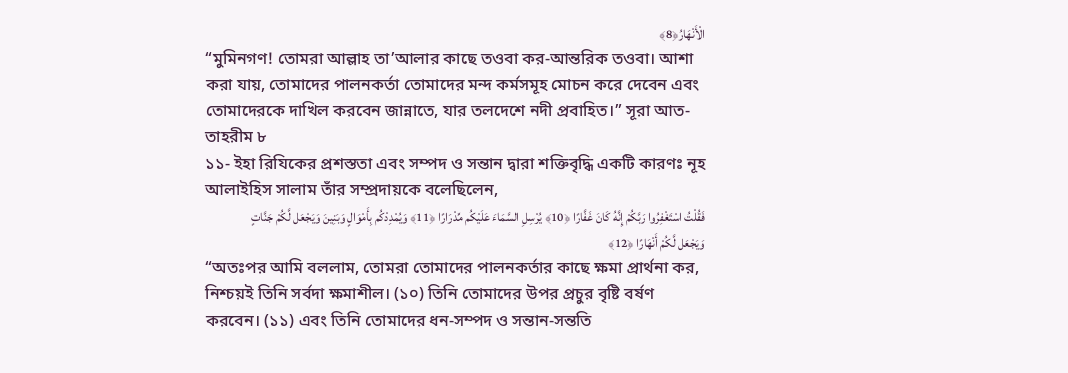الْأَنْهَارُ﴿8﴾
“মুমিনগণ! তোমরা আল্লাহ তা’আলার কাছে তওবা কর-আন্তরিক তওবা। আশা করা যায়, তোমাদের পালনকর্তা তোমাদের মন্দ কর্মসমূহ মোচন করে দেবেন এবং তোমাদেরকে দাখিল করবেন জান্নাতে, যার তলদেশে নদী প্রবাহিত।” সূরা আত-তাহরীম ৮
১১- ইহা রিযিকের প্রশস্ততা এবং সম্পদ ও সন্তান দ্বারা শক্তিবৃদ্ধি একটি কারণঃ নূহ আলাইহিস সালাম তাঁর সম্প্রদায়কে বলেছিলেন,
فَقُلْتُ اسْتَغْفِرُوا رَبَّكُمْ إِنَّهُ كَانَ غَفَّارًا ﴿10﴾ يُرْسِلِ السَّمَاءَ عَلَيْكُم مِّدْرَارًا ﴿11﴾ وَيُمْدِدْكُم بِأَمْوَالٍ وَبَنِينَ وَيَجْعَل لَّكُمْ جَنَّاتٍ وَيَجْعَل لَّكُمْ أَنْهَارًا ﴿12﴾
“অতঃপর আমি বললাম, তোমরা তোমাদের পালনকর্তার কাছে ক্ষমা প্রার্থনা কর, নিশ্চয়ই তিনি সর্বদা ক্ষমাশীল। (১০) তিনি তোমাদের উপর প্রচুর বৃষ্টি বর্ষণ করবেন। (১১) এবং তিনি তোমাদের ধন-সম্পদ ও সন্তান-সন্ততি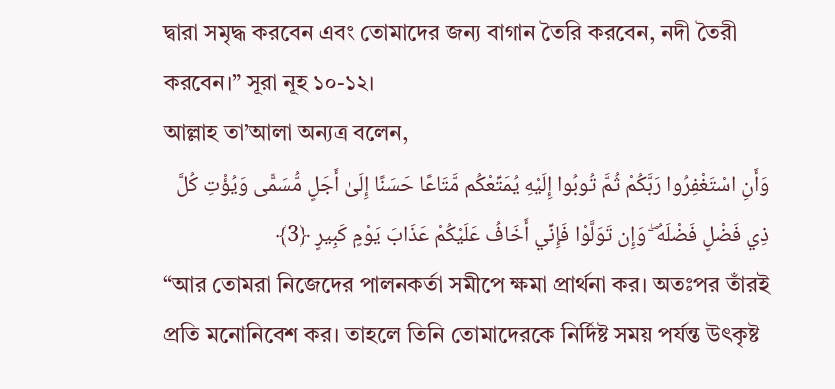দ্বারা সমৃদ্ধ করবেন এবং তোমাদের জন্য বাগান তৈরি করবেন, নদী তৈরী করবেন।” সূরা নূহ ১০-১২।
আল্লাহ তা’আলা অন্যত্র বলেন,
وَأَنِ اسْتَغْفِرُوا رَبَّكُمْ ثُمَّ تُوبُوا إِلَيْهِ يُمَتِّعْكُم مَّتَاعًا حَسَنًا إِلَىٰ أَجَلٍ مُّسَمًّى وَيُؤْتِ كُلَّ ذِي فَضْلٍ فَضْلَهُ ۖ وَإِن تَوَلَّوْا فَإِنِّي أَخَافُ عَلَيْكُمْ عَذَابَ يَوْمٍ كَبِيرٍ ﴿3﴾
“আর তোমরা নিজেদের পালনকর্তা সমীপে ক্ষমা প্রার্থনা কর। অতঃপর তাঁরই প্রতি মনোনিবেশ কর। তাহলে তিনি তোমাদেরকে নির্দিষ্ট সময় পর্যন্ত উৎকৃষ্ট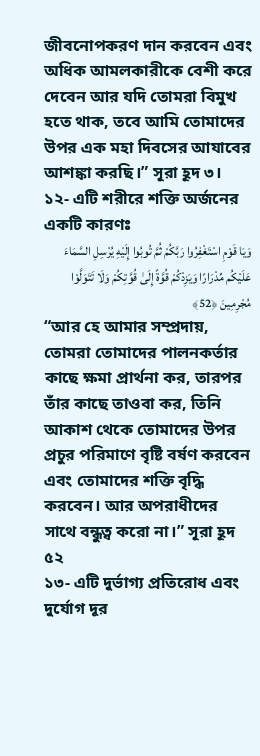জীবনোপকরণ দান করবেন এবং অধিক আমলকারীকে বেশী করে দেবেন আর যদি তোমরা বিমুখ হতে থাক, তবে আমি তোমাদের উপর এক মহা দিবসের আযাবের আশঙ্কা করছি।” সূরা হূদ ৩।
১২- এটি শরীরে শক্তি অর্জনের একটি কারণঃ
وَيَا قَوْمِ اسْتَغْفِرُوا رَبَّكُمْ ثُمَّ تُوبُوا إِلَيْهِ يُرْسِلِ السَّمَاءَ عَلَيْكُم مِّدْرَارًا وَيَزِدْكُمْ قُوَّةً إِلَىٰ قُوَّتِكُمْ وَلَا تَتَوَلَّوْا مُجْرِمِينَ ﴿52﴾
“আর হে আমার সম্প্রদায়, তোমরা তোমাদের পালনকর্তার কাছে ক্ষমা প্রার্থনা কর, তারপর তাঁর কাছে তাওবা কর, তিনি আকাশ থেকে তোমাদের উপর প্রচুর পরিমাণে বৃষ্টি বর্ষণ করবেন এবং তোমাদের শক্তি বৃদ্ধি করবেন। আর অপরাধীদের সাথে বন্ধুত্ব করো না।” সূরা হূদ ৫২
১৩- এটি দুর্ভাগ্য প্রতিরোধ এবং দুর্যোগ দূর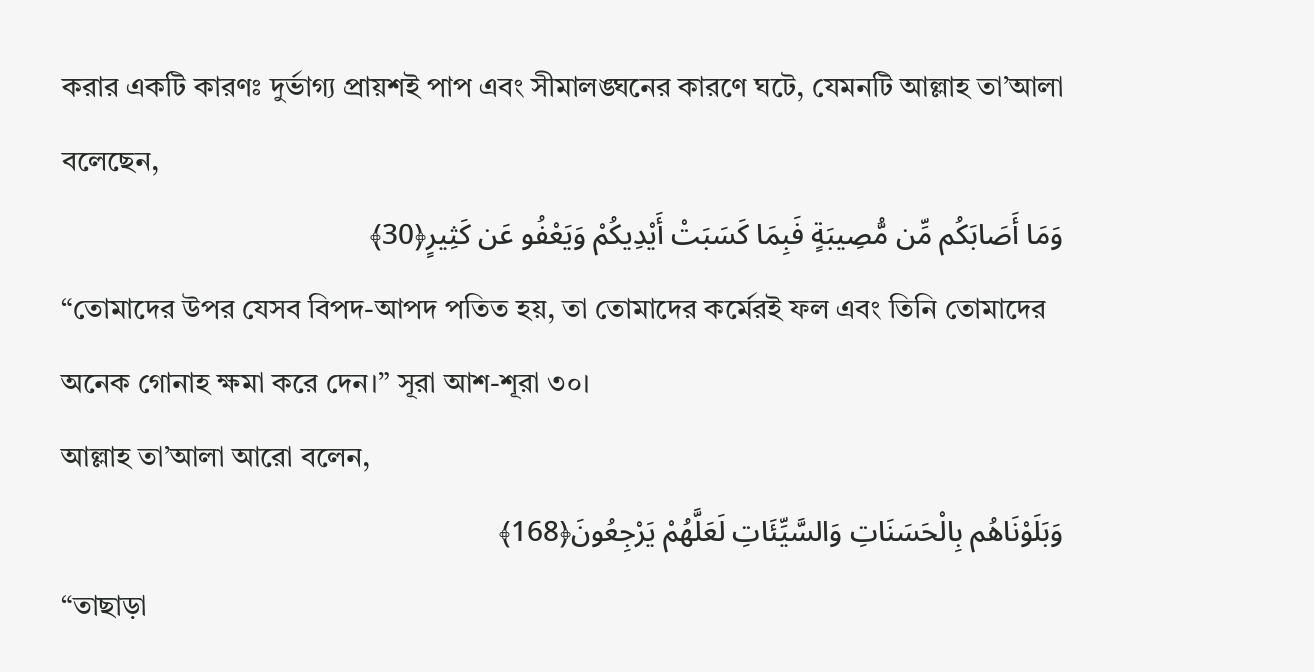করার একটি কারণঃ দুর্ভাগ্য প্রায়শই পাপ এবং সীমালঙ্ঘনের কারণে ঘটে, যেমনটি আল্লাহ তা’আলা বলেছেন,
وَمَا أَصَابَكُم مِّن مُّصِيبَةٍ فَبِمَا كَسَبَتْ أَيْدِيكُمْ وَيَعْفُو عَن كَثِيرٍ﴿30﴾
“তোমাদের উপর যেসব বিপদ-আপদ পতিত হয়, তা তোমাদের কর্মেরই ফল এবং তিনি তোমাদের অনেক গোনাহ ক্ষমা করে দেন।” সূরা আশ-শূরা ৩০।
আল্লাহ তা’আলা আরো বলেন,
وَبَلَوْنَاهُم بِالْحَسَنَاتِ وَالسَّيِّئَاتِ لَعَلَّهُمْ يَرْجِعُونَ﴿168﴾
“তাছাড়া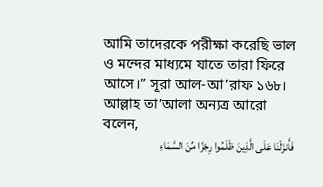আমি তাদেরকে পরীক্ষা করেছি ভাল ও মন্দের মাধ্যমে যাতে তারা ফিরে আসে।” সূরা আল-আ’রাফ ১৬৮।
আল্লাহ তা’আলা অন্যত্র আরো বলেন,
فَأَنزَلْنَا عَلَى الَّذِينَ ظَلَمُوا رِجْزًا مِّنَ السَّمَاءِ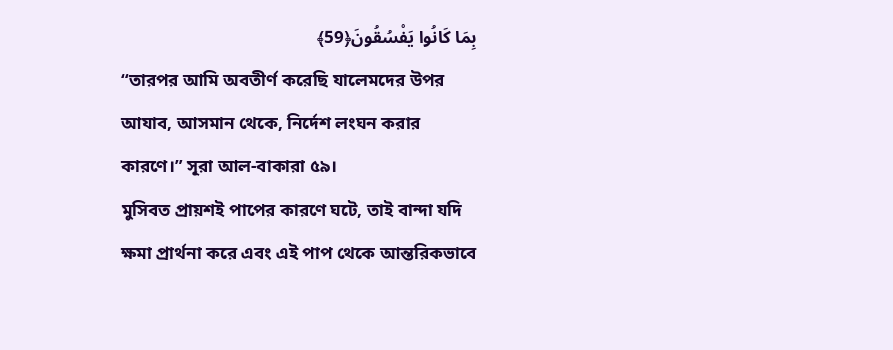بِمَا كَانُوا يَفْسُقُونَ﴿59﴾
“তারপর আমি অবতীর্ণ করেছি যালেমদের উপর আযাব, আসমান থেকে, নির্দেশ লংঘন করার কারণে।” সূরা আল-বাকারা ৫৯।
মুসিবত প্রায়শই পাপের কারণে ঘটে, তাই বান্দা যদি ক্ষমা প্রার্থনা করে এবং এই পাপ থেকে আন্তরিকভাবে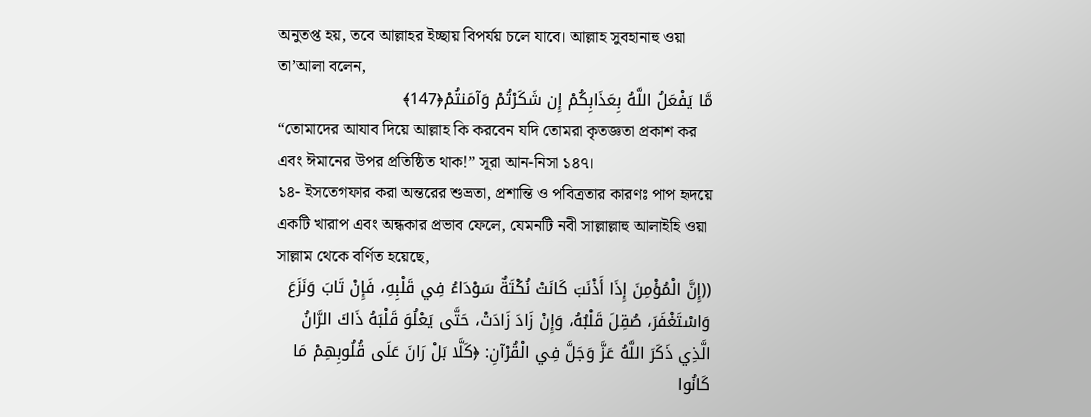অনুতপ্ত হয়, তবে আল্লাহর ইচ্ছায় বিপর্যয় চলে যাবে। আল্লাহ সুবহানাহু ওয়া তা’আলা বলেন,
مَّا يَفْعَلُ اللَّهُ بِعَذَابِكُمْ إِن شَكَرْتُمْ وَآمَنتُمْ﴿147﴾
“তোমাদের আযাব দিয়ে আল্লাহ কি করবেন যদি তোমরা কৃতজ্ঞতা প্রকাশ কর এবং ঈমানের উপর প্রতিষ্ঠিত থাক!” সূরা আন-নিসা ১৪৭।
১৪- ইসতেগফার করা অন্তরের শুভ্রতা, প্রশান্তি ও পবিত্রতার কারণঃ পাপ হৃদয়ে একটি খারাপ এবং অন্ধকার প্রভাব ফেলে, যেমনটি নবী সাল্লাল্লাহু আলাইহি ওয়া সাল্লাম থেকে বর্ণিত হয়েছে,
((إِنَّ الْمُؤْمِنَ إِذَا أَذْنَبَ كَانَتْ نُكْتَةٌ سَوْدَاءُ فِي قَلْبِهِ، فَإِنْ تَابَ وَنَزَعَ وَاسْتَغْفَرَ، صُقِلَ قَلْبُهُ، وَإِنْ زَادَ زَادَتْ، حَتَّى يَعْلُوَ قَلْبَهُ ذَاكَ الرَّانُ الَّذِي ذَكَرَ اللَّهُ عَزَّ وَجَلَّ فِي الْقُرْآنِ: ﴿كَلَّا بَلْ رَانَ عَلَى قُلُوبِهِمْ مَا كَانُوا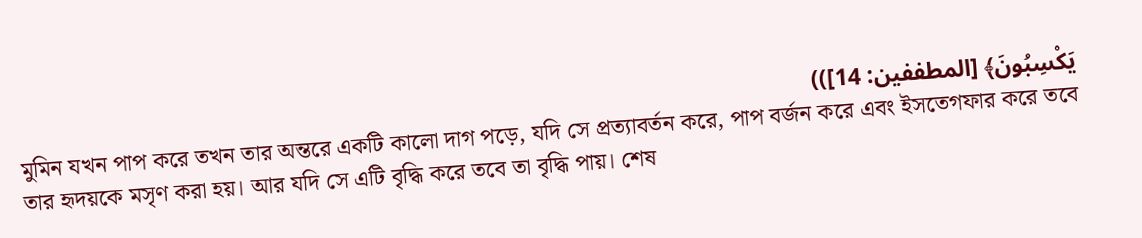يَكْسِبُونَ﴾ [المطففين: 14]))
মুমিন যখন পাপ করে তখন তার অন্তরে একটি কালো দাগ পড়ে, যদি সে প্রত্যাবর্তন করে, পাপ বর্জন করে এবং ইসতেগফার করে তবে তার হৃদয়কে মসৃণ করা হয়। আর যদি সে এটি বৃদ্ধি করে তবে তা বৃদ্ধি পায়। শেষ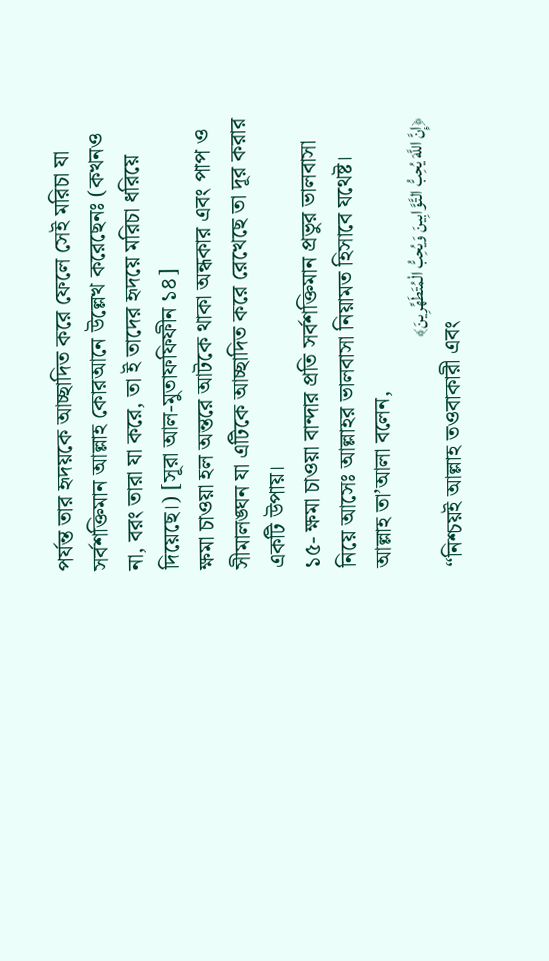পর্যন্ত তার হৃদয়কে আচ্ছাদিত করে ফেলে সেই মরিচা যা সর্বশক্তিমান আল্লাহ কোরআনে উল্লেখ করেছেনঃ (কখনও না, বরং তারা যা করে, তা ই তাদের হৃদয়ে মরিচা ধরিয়ে দিয়েছে।) [সূরা আল-মুতাফফিফীন ১৪]
ক্ষমা চাওয়া হল অন্তরে আটকে থাকা অন্ধকার এবং পাপ ও সীমালঙ্ঘন যা এটিকে আচ্ছাদিত করে রেখেছে তা দূর করার একটি উপায়।
১৫- ক্ষমা চাওয়া বান্দার প্রতি সর্বশক্তিমান প্রভুর ভালবাসা নিয়ে আসেঃ আল্লাহর ভালবাসা নিয়ামত হিসাবে যথেষ্ট। আল্লাহ তা’আলা বলেন,
﴿إِنَّ اللَّهَ يُحِبُّ التَّوَّابِينَ وَيُحِبُّ الْمُتَطَهِّرِينَ﴾
“নিশ্চয়ই আল্লাহ তওবাকারী এবং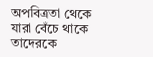অপবিত্রতা থেকে যারা বেঁচে থাকে তাদেরকে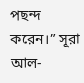পছন্দ করেন।” সূরা আল-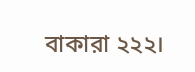বাকারা ২২২।